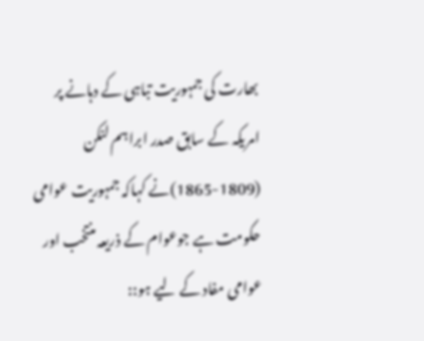بھارت کی جمہوریت تباہی کے دہانے پر
امریکہ کے سابق صدر ابراہم لنکن (1809-1865)نے کہاکہ جمہوریت عوامی حکومت ہے جوعوام کے ذریعہ منتخب اور عوامی مفاد کے لیے ہو::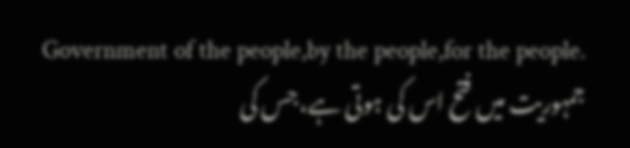Government of the people,by the people,for the people.
جمہوریت میں فتح اس کی ہوتی ہے،جس کی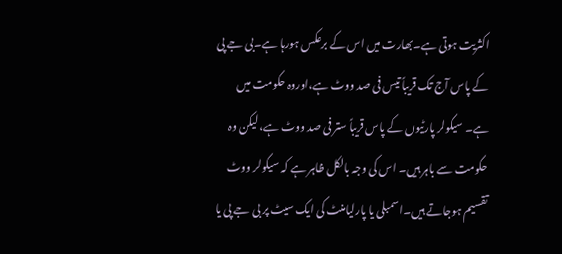اکثریت ہوتی ہے۔بھارت میں اس کے برعکس ہورہا ہے۔بی جے پی کے پاس آج تک قریباً تیس فی صد ووٹ ہے،اوروہ حکومت میں ہے۔ سیکولر پارٹیوں کے پاس قریباً ستر فی صد ووٹ ہے، لیکن وہ حکومت سے باہر ہیں۔ اس کی وجہ بالکل ظاہر ہے کہ سیکولر ووٹ تقسیم ہوجاتے ہیں۔اسمبلی یا پارلیامنٹ کی ایک سیٹ پر بی جے پی یا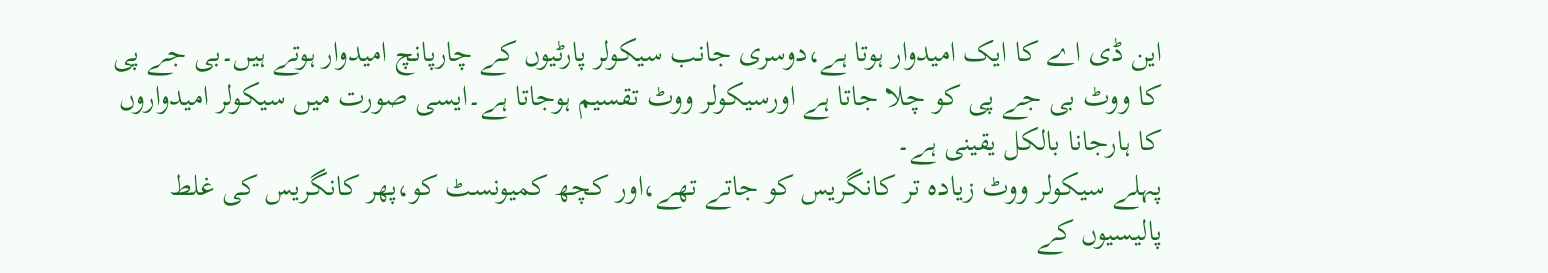این ڈی اے کا ایک امیدوار ہوتا ہے،دوسری جانب سیکولر پارٹیوں کے چارپانچ امیدوار ہوتے ہیں۔بی جے پی کا ووٹ بی جے پی کو چلا جاتا ہے اورسیکولر ووٹ تقسیم ہوجاتا ہے۔ایسی صورت میں سیکولر امیدواروں کا ہارجانا بالکل یقینی ہے۔
پہلے سیکولر ووٹ زیادہ تر کانگریس کو جاتے تھے،اور کچھ کمیونسٹ کو،پھر کانگریس کی غلط پالیسیوں کے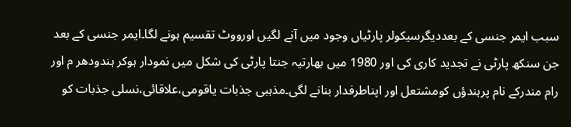سبب ایمر جنسی کے بعددیگرسیکولر پارٹیاں وجود میں آنے لگیں اورووٹ تقسیم ہونے لگا۔ایمر جنسی کے بعد جن سنکھ پارٹی نے تجدید کاری کی اور 1980 میں بھارتیہ جنتا پارٹی کی شکل میں نمودار ہوکر ہندودھر م اور رام مندرکے نام پرہندؤں کومشتعل اور اپناطرفدار بنانے لگی۔مذہبی جذبات یاقومی،علاقائی،نسلی جذبات کو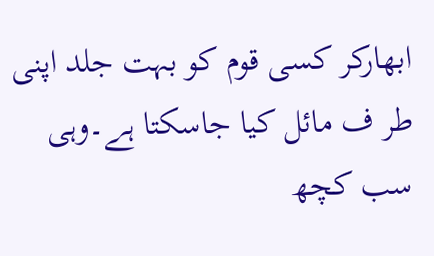ابھارکر کسی قوم کو بہت جلد اپنی طر ف مائل کیا جاسکتا ہے۔وہی سب کچھ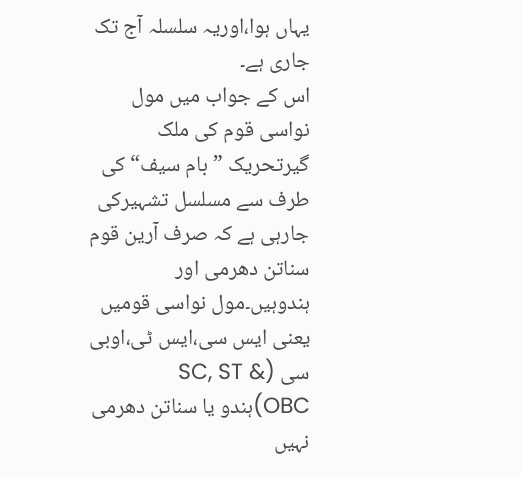یہاں ہوا،اوریہ سلسلہ آج تک جاری ہے۔
اس کے جواب میں مول نواسی قوم کی ملک گیرتحریک ”بام سیف“کی طرف سے مسلسل تشہیرکی جارہی ہے کہ صرف آرین قوم سناتن دھرمی اور ہندوہیں۔مول نواسی قومیں یعنی ایس سی،ایس ٹی،اوبی سی (SC, ST & OBC)ہندو یا سناتن دھرمی نہیں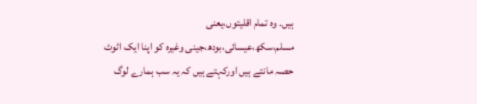ہیں۔ وہ تمام اقلیتوں،یعنی مسلم،سکھ،عیسائی،بودھ،جینی وغیرہ کو اپنا ایک اٹوٹ حصہ مانتے ہیں اورکہتے ہیں کہ یہ سب ہمارے لوگ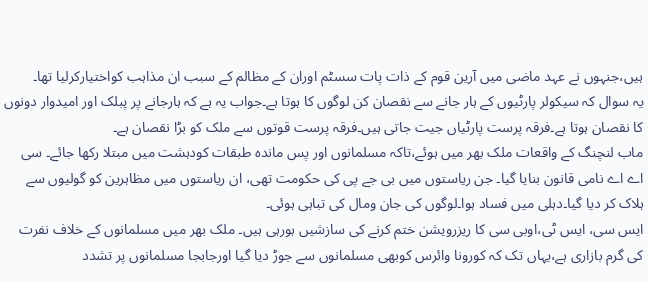ہیں،جنہوں نے عہد ماضی میں آرین قوم کے ذات پات سسٹم اوران کے مظالم کے سبب ان مذاہب کواختیارکرلیا تھا۔
یہ سوال کہ سیکولر پارٹیوں کے ہار جانے سے نقصان کن لوگوں کا ہوتا ہے۔جواب یہ ہے کہ ہارجانے پر پبلک اور امیدوار دونوں کا نقصان ہوتا ہے۔فرقہ پرست پارٹیاں جیت جاتی ہیں۔فرقہ پرست قوتوں سے ملک کو بڑا نقصان ہے۔
ماب لنچنگ کے واقعات ملک بھر میں ہوئے،تاکہ مسلمانوں اور پس ماندہ طبقات کودہشت میں مبتلا رکھا جائے۔ سی اے اے نامی قانون بنایا گیا۔ جن ریاستوں میں بی جے پی کی حکومت تھی، ان ریاستوں میں مظاہرین کو گولیوں سے ہلاک کر دیا گیا۔دہلی میں فساد ہوا۔لوگوں کی جان ومال کی تباہی ہوئی۔
ایس سی، ایس ٹی،اوبی سی کا ریزرویشن ختم کرنے کی سازشیں ہورہی ہیں۔ ملک بھر میں مسلمانوں کے خلاف نفرت کی گرم بازاری ہے،یہاں تک کہ کورونا وائرس کوبھی مسلمانوں سے جوڑ دیا گیا اورجابجا مسلمانوں پر تشدد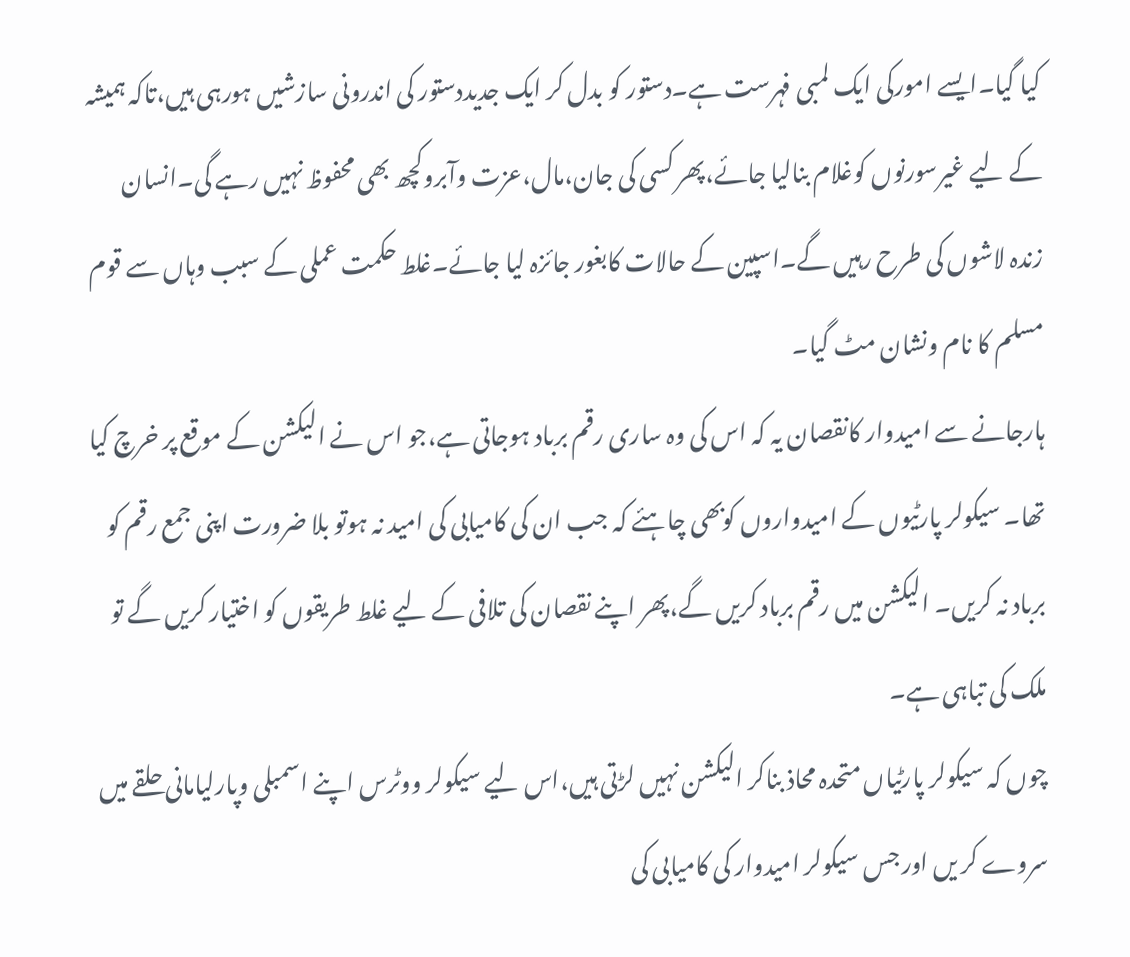کیا گیا۔ایسے امورکی ایک لمبی فہرست ہے۔دستور کو بدل کر ایک جدیددستور کی اندرونی سازشیں ہورہی ہیں،تاکہ ہمیشہ کے لیے غیرسورنوں کوغلام بنالیا جائے،پھر کسی کی جان،مال،عزت وآبروکچھ بھی محفوظ نہیں رہے گی۔انسان زندہ لاشوں کی طرح رہیں گے۔اسپین کے حالات کابغور جائزہ لیا جائے۔غلط حکمت عملی کے سبب وہاں سے قوم مسلم کا نام ونشان مٹ گیا۔
ہارجانے سے امیدوار کانقصان یہ کہ اس کی وہ ساری رقم برباد ہوجاتی ہے،جو اس نے الیکشن کے موقع پر خرچ کیا تھا۔ سیکولر پارٹیوں کے امیدواروں کوبھی چاہئے کہ جب ان کی کامیابی کی امید نہ ہوتو بلا ضرورت اپنی جمع رقم کو برباد نہ کریں۔ الیکشن میں رقم برباد کریں گے،پھر اپنے نقصان کی تلافی کے لیے غلط طریقوں کو اختیار کریں گے تو ملک کی تباہی ہے۔
چوں کہ سیکولر پارٹیاں متحدہ محاذ بناکر الیکشن نہیں لڑتی ہیں،اس لیے سیکولر ووٹرس اپنے اسمبلی وپارلیامانی حلقے میں سروے کر یں اور جس سیکولر امیدوار کی کامیابی کی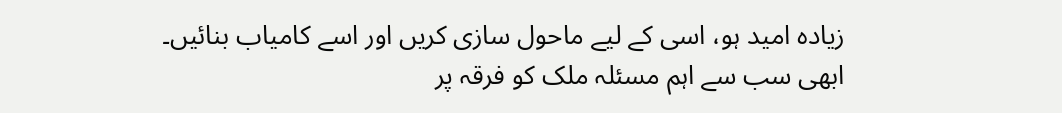زیادہ امید ہو، اسی کے لیے ماحول سازی کریں اور اسے کامیاب بنائیں۔
ابھی سب سے اہم مسئلہ ملک کو فرقہ پر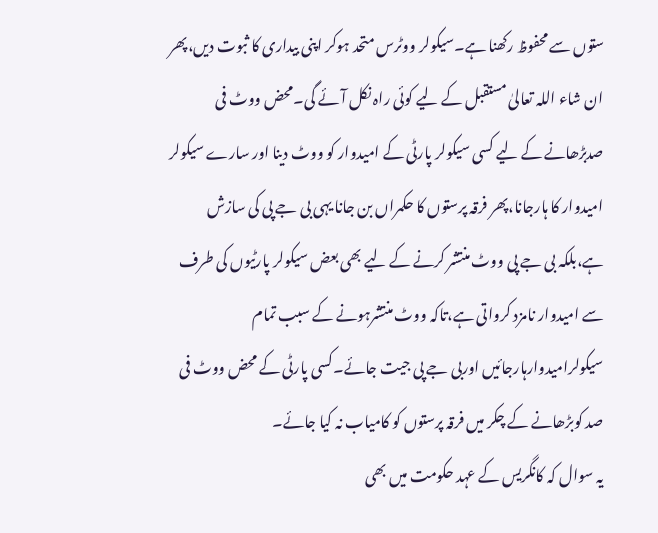ستوں سے محفوظ رکھنا ہے۔سیکولر ووٹرس متحد ہوکر اپنی بیداری کا ثبوت دیں،پھر ان شاء اللہ تعالیٰ مستقبل کے لیے کوئی راہ نکل آئے گی۔محض ووٹ فی صدبڑھانے کے لیے کسی سیکولر پارٹی کے امیدوار کو ووٹ دینا اور سارے سیکولر امیدوار کا ہارجانا،پھر فرقہ پرستوں کا حکمراں بن جانا یہی بی جے پی کی سازش ہے،بلکہ بی جے پی ووٹ منتشر کرنے کے لیے بھی بعض سیکولر پارٹیوں کی طرف سے امیدوار نامزد کرواتی ہے،تاکہ ووٹ منتشرہونے کے سبب تمام سیکولرامیدوارہارجائیں اوربی جے پی جیت جائے۔کسی پارٹی کے محض ووٹ فی صد کوبڑھانے کے چکر میں فرقہ پرستوں کو کامیاب نہ کیا جائے۔
یہ سوال کہ کانگریس کے عہد حکومت میں بھی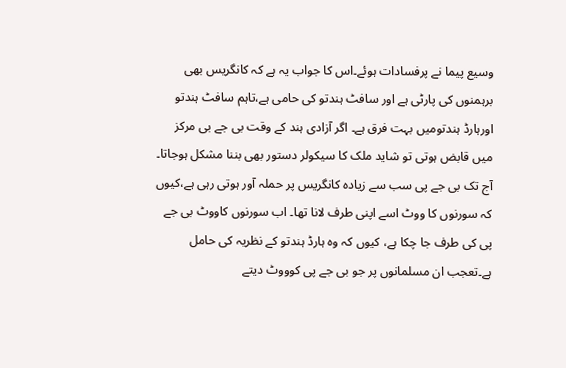وسیع پیما نے پرفسادات ہوئے۔اس کا جواب یہ ہے کہ کانگریس بھی برہمنوں کی پارٹی ہے اور سافٹ ہندتو کی حامی ہے،تاہم سافٹ ہندتو اورہارڈ ہندتومیں بہت فرق ہے۔ اگر آزادی ہند کے وقت بی جے بی مرکز میں قابض ہوتی تو شاید ملک کا سیکولر دستور بھی بننا مشکل ہوجاتا۔
آج تک بی جے پی سب سے زیادہ کانگریس پر حملہ آور ہوتی رہی ہے،کیوں کہ سورنوں کا ووٹ اسے اپنی طرف لانا تھا۔ اب سورنوں کاووٹ بی جے پی کی طرف جا چکا ہے، کیوں کہ وہ ہارڈ ہندتو کے نظریہ کی حامل ہے۔تعجب ان مسلمانوں پر جو بی جے پی کوووٹ دیتے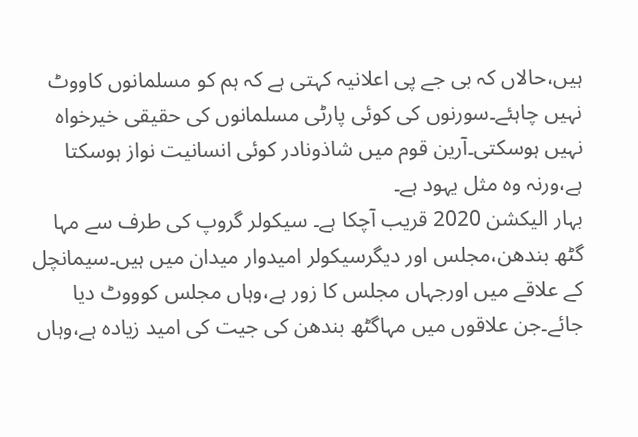ہیں،حالاں کہ بی جے پی اعلانیہ کہتی ہے کہ ہم کو مسلمانوں کاووٹ نہیں چاہئے۔سورنوں کی کوئی پارٹی مسلمانوں کی حقیقی خیرخواہ نہیں ہوسکتی۔آرین قوم میں شاذونادر کوئی انسانیت نواز ہوسکتا ہے،ورنہ وہ مثل یہود ہے۔
بہار الیکشن 2020 قریب آچکا ہے۔ سیکولر گروپ کی طرف سے مہا گٹھ بندھن،مجلس اور دیگرسیکولر امیدوار میدان میں ہیں۔سیمانچل کے علاقے میں اورجہاں مجلس کا زور ہے،وہاں مجلس کوووٹ دیا جائے۔جن علاقوں میں مہاگٹھ بندھن کی جیت کی امید زیادہ ہے،وہاں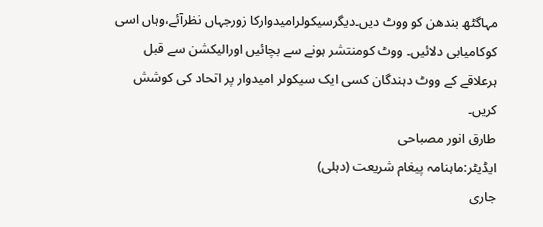مہاگٹھ بندھن کو ووٹ دیں۔دیگرسیکولرامیدوارکا زورجہاں نظرآئے،وہاں اسی کوکامیابی دلائیں۔ ووٹ کومنتشر ہونے سے بچائیں اورالیکشن سے قبل ہرعلاقے کے ووٹ دہندگان کسی ایک سیکولر امیدوار پر اتحاد کی کوشش کریں۔
طارق انور مصباحی
ایڈیٹر:ماہنامہ پیغام شریعت (دہلی)
جاری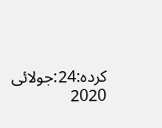کردہ:24:جولائی 2020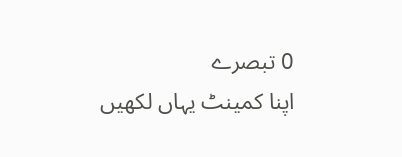0 تبصرے
اپنا کمینٹ یہاں لکھیں